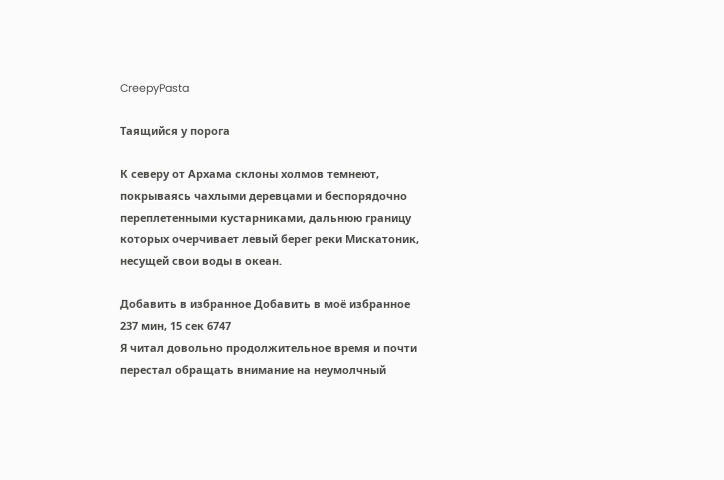CreepyPasta

Таящийся у порога

К северу от Архама склоны холмов темнеют, покрываясь чахлыми деревцами и беспорядочно переплетенными кустарниками, дальнюю границу которых очерчивает левый берег реки Мискатоник, несущей свои воды в океан.

Добавить в избранное Добавить в моё избранное
237 мин, 15 сек 6747
Я читал довольно продолжительное время и почти перестал обращать внимание на неумолчный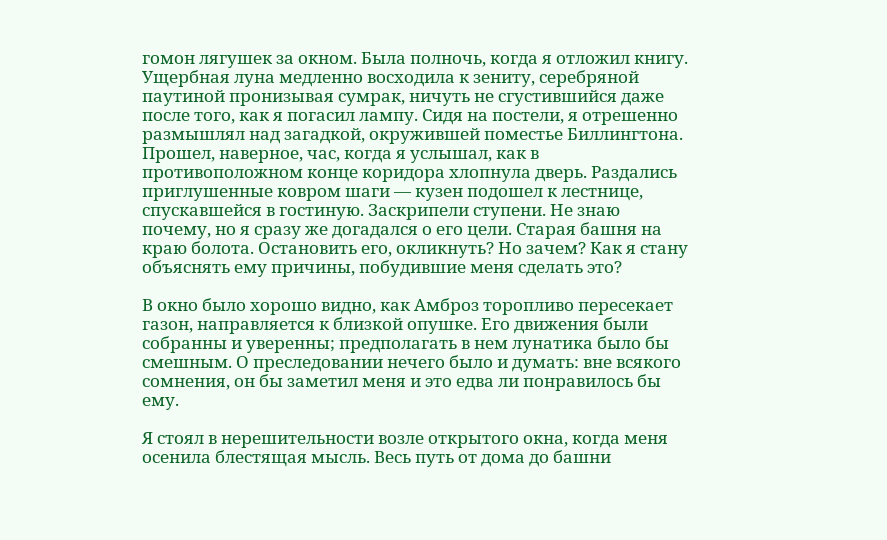гомон лягушек за окном. Была полночь, когда я отложил книгу. Ущербная луна медленно восходила к зениту, серебряной паутиной пронизывая сумрак, ничуть не сгустившийся даже после того, как я погасил лампу. Сидя на постели, я отрешенно размышлял над загадкой, окружившей поместье Биллингтона. Прошел, наверное, час, когда я услышал, как в противоположном конце коридора хлопнула дверь. Раздались приглушенные ковром шаги — кузен подошел к лестнице, спускавшейся в гостиную. Заскрипели ступени. Не знаю почему, но я сразу же догадался о его цели. Старая башня на краю болота. Остановить его, окликнуть? Но зачем? Как я стану объяснять ему причины, побудившие меня сделать это?

В окно было хорошо видно, как Амброз торопливо пересекает газон, направляется к близкой опушке. Его движения были собранны и уверенны; предполагать в нем лунатика было бы смешным. О преследовании нечего было и думать: вне всякого сомнения, он бы заметил меня и это едва ли понравилось бы ему.

Я стоял в нерешительности возле открытого окна, когда меня осенила блестящая мысль. Весь путь от дома до башни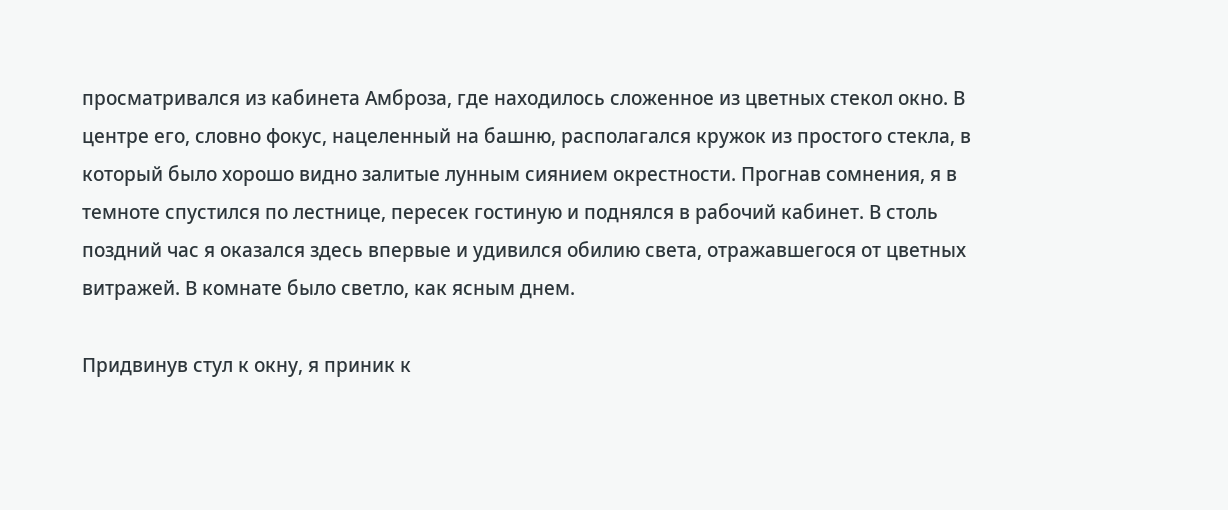просматривался из кабинета Амброза, где находилось сложенное из цветных стекол окно. В центре его, словно фокус, нацеленный на башню, располагался кружок из простого стекла, в который было хорошо видно залитые лунным сиянием окрестности. Прогнав сомнения, я в темноте спустился по лестнице, пересек гостиную и поднялся в рабочий кабинет. В столь поздний час я оказался здесь впервые и удивился обилию света, отражавшегося от цветных витражей. В комнате было светло, как ясным днем.

Придвинув стул к окну, я приник к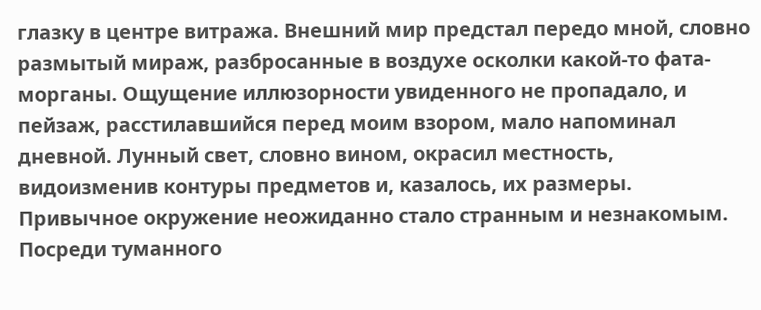глазку в центре витража. Внешний мир предстал передо мной, словно размытый мираж, разбросанные в воздухе осколки какой-то фата-морганы. Ощущение иллюзорности увиденного не пропадало, и пейзаж, расстилавшийся перед моим взором, мало напоминал дневной. Лунный свет, словно вином, окрасил местность, видоизменив контуры предметов и, казалось, их размеры. Привычное окружение неожиданно стало странным и незнакомым. Посреди туманного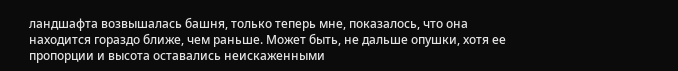ландшафта возвышалась башня, только теперь мне, показалось, что она находится гораздо ближе, чем раньше. Может быть, не дальше опушки, хотя ее пропорции и высота оставались неискаженными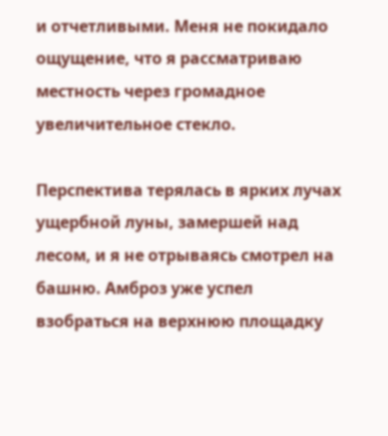и отчетливыми. Меня не покидало ощущение, что я рассматриваю местность через громадное увеличительное стекло.

Перспектива терялась в ярких лучах ущербной луны, замершей над лесом, и я не отрываясь смотрел на башню. Амброз уже успел взобраться на верхнюю площадку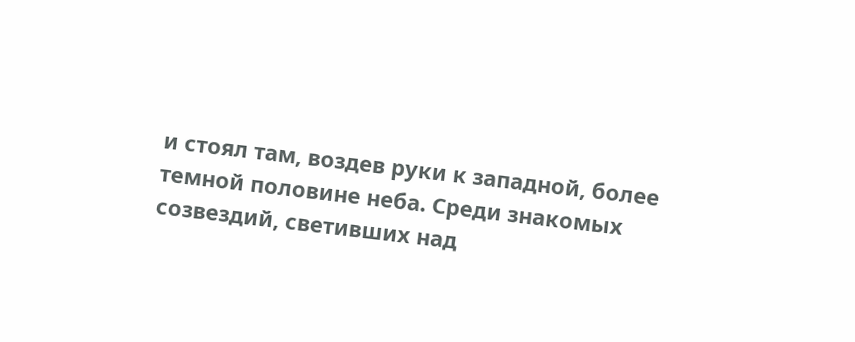и стоял там, воздев руки к западной, более темной половине неба. Среди знакомых созвездий, светивших над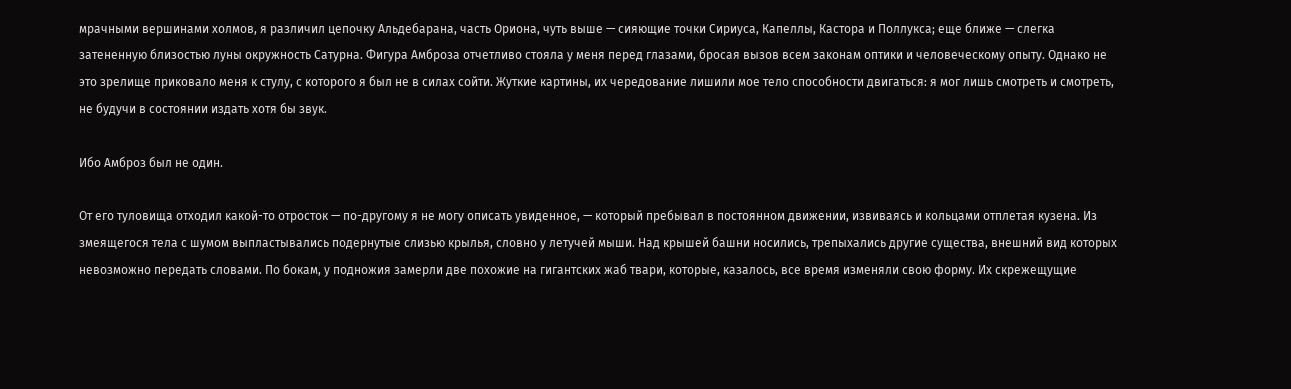мрачными вершинами холмов, я различил цепочку Альдебарана, часть Ориона, чуть выше — сияющие точки Сириуса, Капеллы, Кастора и Поллукса; еще ближе — слегка затененную близостью луны окружность Сатурна. Фигура Амброза отчетливо стояла у меня перед глазами, бросая вызов всем законам оптики и человеческому опыту. Однако не это зрелище приковало меня к стулу, с которого я был не в силах сойти. Жуткие картины, их чередование лишили мое тело способности двигаться: я мог лишь смотреть и смотреть, не будучи в состоянии издать хотя бы звук.

Ибо Амброз был не один.

От его туловища отходил какой-то отросток — по-другому я не могу описать увиденное, — который пребывал в постоянном движении, извиваясь и кольцами отплетая кузена. Из змеящегося тела с шумом выпластывались подернутые слизью крылья, словно у летучей мыши. Над крышей башни носились, трепыхались другие существа, внешний вид которых невозможно передать словами. По бокам, у подножия замерли две похожие на гигантских жаб твари, которые, казалось, все время изменяли свою форму. Их скрежещущие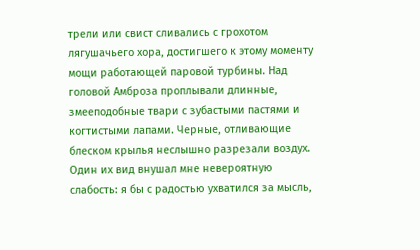трели или свист сливались с грохотом лягушачьего хора, достигшего к этому моменту мощи работающей паровой турбины. Над головой Амброза проплывали длинные, змееподобные твари с зубастыми пастями и когтистыми лапами. Черные, отливающие блеском крылья неслышно разрезали воздух. Один их вид внушал мне невероятную слабость: я бы с радостью ухватился за мысль,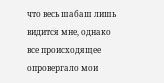что весь шабаш лишь видится мне, однако все происходящее опровергало мои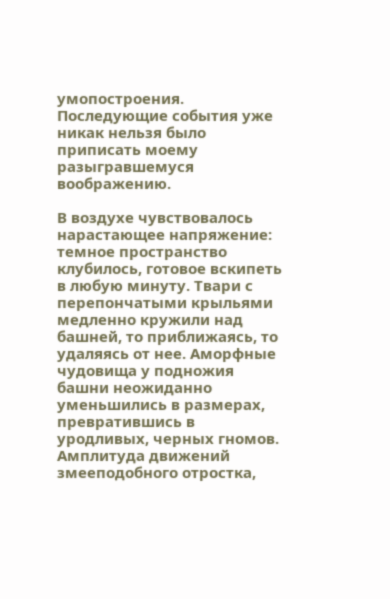умопостроения. Последующие события уже никак нельзя было приписать моему разыгравшемуся воображению.

В воздухе чувствовалось нарастающее напряжение: темное пространство клубилось, готовое вскипеть в любую минуту. Твари с перепончатыми крыльями медленно кружили над башней, то приближаясь, то удаляясь от нее. Аморфные чудовища у подножия башни неожиданно уменьшились в размерах, превратившись в уродливых, черных гномов. Амплитуда движений змееподобного отростка,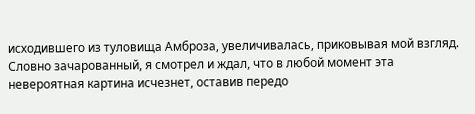исходившего из туловища Амброза, увеличивалась, приковывая мой взгляд. Словно зачарованный, я смотрел и ждал, что в любой момент эта невероятная картина исчезнет, оставив передо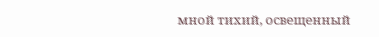мной тихий, освещенный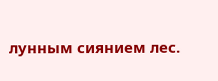лунным сиянием лес.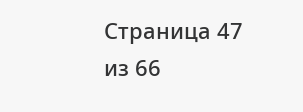Страница 47 из 66